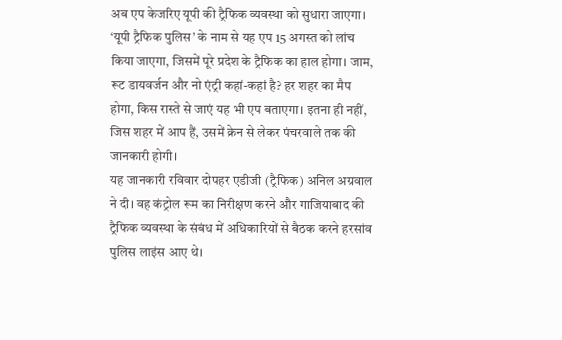अब एप केजरिए यूपी की ट्रैफिक व्यवस्था को सुधारा जाएगा। ‘यूपी ट्रैफिक पुलिस’ के नाम से यह एप 15 अगस्त को लांच किया जाएगा, जिसमें पूरे प्रदेश के ट्रैफिक का हाल होगा। जाम, रूट डायवर्जन और नो एंट्री कहां-कहां है? हर शहर का मैप होगा, किस रास्ते से जाएं यह भी एप बताएगा। इतना ही नहीं, जिस शहर में आप हैं, उसमें क्रेन से लेकर पंचरवाले तक की जानकारी होगी।
यह जानकारी रविवार दोपहर एडीजी (ट्रैफिक) अनिल अग्रवाल ने दी। वह कंट्रोल रूम का निरीक्षण करने और गाजियाबाद की ट्रैफिक व्यवस्था के संबंध में अधिकारियों से बैठक करने हरसांव पुलिस लाइंस आए थे।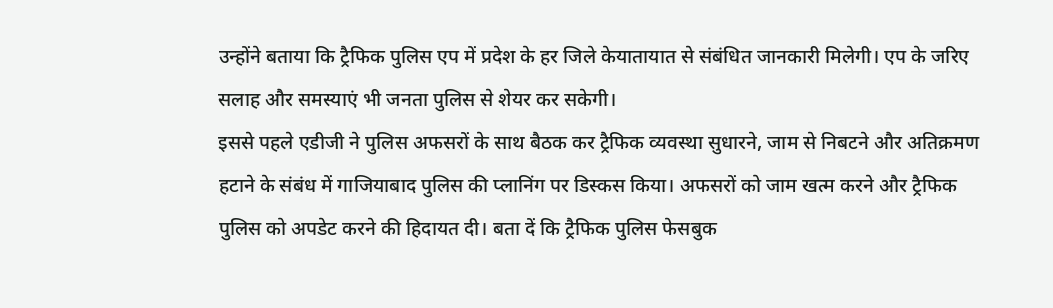उन्होंने बताया कि ट्रैफिक पुलिस एप में प्रदेश के हर जिले केयातायात से संबंधित जानकारी मिलेगी। एप के जरिए सलाह और समस्याएं भी जनता पुलिस से शेयर कर सकेगी।
इससे पहले एडीजी ने पुलिस अफसरों के साथ बैठक कर ट्रैफिक व्यवस्था सुधारने, जाम से निबटने और अतिक्रमण हटाने के संबंध में गाजियाबाद पुलिस की प्लानिंग पर डिस्कस किया। अफसरों को जाम खत्म करने और ट्रैफिक पुलिस को अपडेट करने की हिदायत दी। बता दें कि ट्रैफिक पुलिस फेसबुक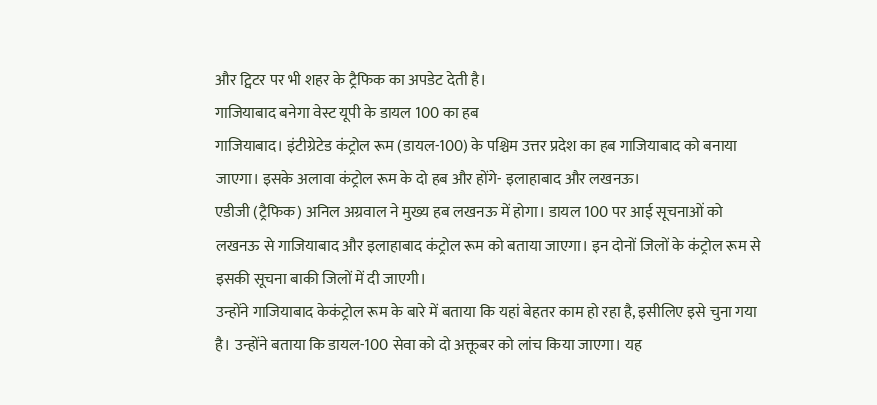और ट्विटर पर भी शहर के ट्रैफिक का अपडेट देती है।
गाजियाबाद बनेगा वेस्ट यूपी के डायल 100 का हब
गाजियाबाद। इंटीग्रेटेड कंट्रोल रूम (डायल-100) के पश्चिम उत्तर प्रदेश का हब गाजियाबाद को बनाया जाएगा। इसके अलावा कंट्रोल रूम के दो हब और होंगे- इलाहाबाद और लखनऊ।
एडीजी (ट्रैफिक) अनिल अग्रवाल ने मुख्य हब लखनऊ में होगा। डायल 100 पर आई सूचनाओं को लखनऊ से गाजियाबाद और इलाहाबाद कंट्रोल रूम को बताया जाएगा। इन दोनों जिलों के कंट्रोल रूम से इसकी सूचना बाकी जिलों में दी जाएगी।
उन्होंने गाजियाबाद केकंट्रोल रूम के बारे में बताया कि यहां बेहतर काम हो रहा है, इसीलिए इसे चुना गया है। उन्होंने बताया कि डायल-100 सेवा को दो अक्तूबर को लांच किया जाएगा। यह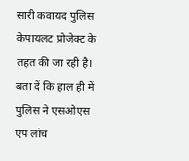सारी कवायद पुलिस केपायलट प्रोजेक्ट के तहत की जा रही है। बता दें कि हाल ही में पुलिस ने एसओएस एप लांच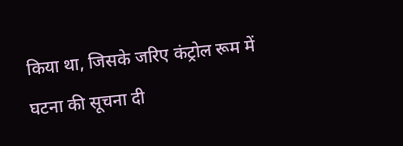किया था, जिसके जरिए कंट्रोल रूम में घटना की सूचना दी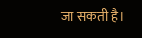जा सकती है।